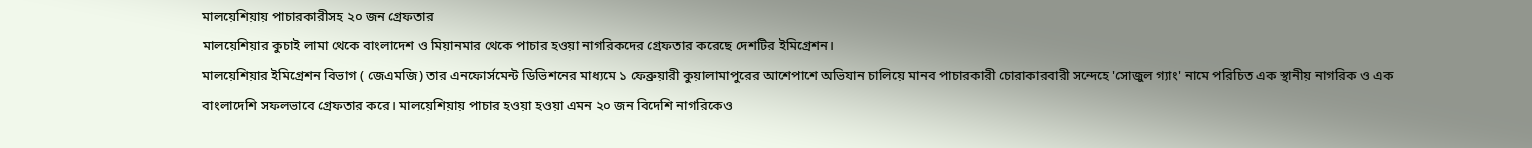মালয়েশিয়ায় পাচারকারীসহ ২০ জন গ্রেফতার
মালয়েশিয়ার কুচাই লামা থেকে বাংলাদেশ ও মিয়ানমার থেকে পাচার হওয়া নাগরিকদের গ্রেফতার করেছে দেশটির ইমিগ্রেশন।
মালয়েশিয়ার ইমিগ্রেশন বিভাগ ( জেএমজি) তার এনফোর্সমেন্ট ডিভিশনের মাধ্যমে ১ ফেব্রুয়ারী কুয়ালামাপুরের আশেপাশে অভিযান চালিয়ে মানব পাচারকারী চোরাকারবারী সন্দেহে 'সোজুল গ্যাং' নামে পরিচিত এক স্থানীয় নাগরিক ও এক বাংলাদেশি সফলভাবে গ্রেফতার করে। মালয়েশিয়ায় পাচার হওয়া হওয়া এমন ২০ জন বিদেশি নাগরিকেও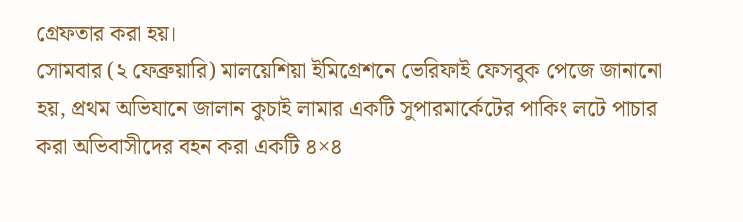গ্রেফতার করা হয়।
সোমবার (২ ফেব্রুয়ারি) মালয়েশিয়া ইমিগ্রেশনে ভেরিফাই ফেসবুক পেজে জানানো হয়, প্রথম অভিযানে জালান কুচাই লামার একটি সুপারমার্কেটের পাকিং লটে পাচার করা অভিবাসীদের বহন করা একটি ৪×৪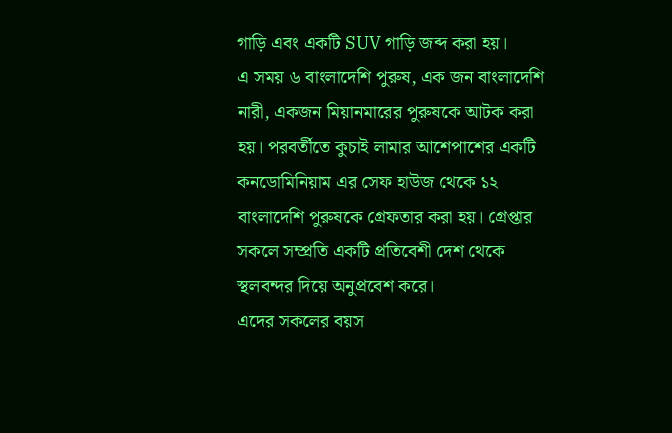গাড়ি এবং একটি SUV গাড়ি জব্দ করা হয়।
এ সময় ৬ বাংলাদেশি পুরুষ, এক জন বাংলাদেশি নারী, একজন মিয়ানমারের পুরুষকে আটক করা হয়। পরবর্তীতে কুচাই লামার আশেপাশের একটি কনডোমিনিয়াম এর সেফ হাউজ থেকে ১২ বাংলাদেশি পুরুষকে গ্রেফতার করা হয়। গ্রেপ্তার সকলে সম্প্রতি একটি প্রতিবেশী দেশ থেকে স্থলবন্দর দিয়ে অনুপ্রবেশ করে।
এদের সকলের বয়স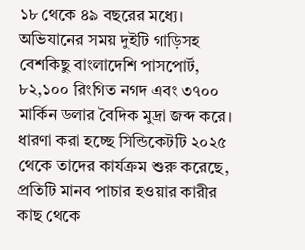১৮ থেকে ৪৯ বছরের মধ্যে। অভিযানের সময় দুইটি গাড়িসহ বেশকিছু বাংলাদেশি পাসপোর্ট, ৮২,১০০ রিংগিত নগদ এবং ৩৭০০ মার্কিন ডলার বৈদিক মুদ্রা জব্দ করে।
ধারণা করা হচ্ছে সিন্ডিকেটটি ২০২৫ থেকে তাদের কার্যক্রম শুরু করেছে, প্রতিটি মানব পাচার হওয়ার কারীর কাছ থেকে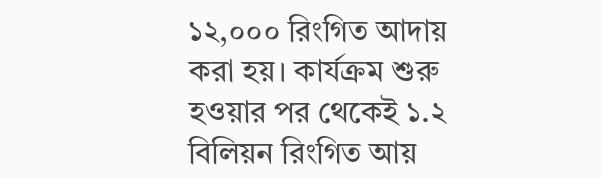১২,০০০ রিংগিত আদায় করা হয়। কার্যক্রম শুরু হওয়ার পর থেকেই ১.২ বিলিয়ন রিংগিত আয়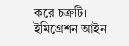করে চক্রটি।
ইমিগ্রেশন আইন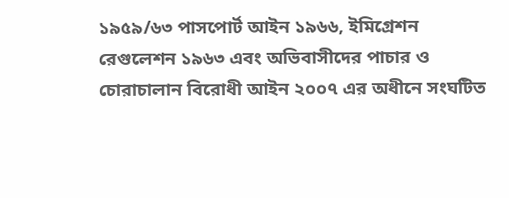১৯৫৯/৬৩ পাসপোর্ট আইন ১৯৬৬, ইমিগ্রেশন রেগুলেশন ১৯৬৩ এবং অভিবাসীদের পাচার ও চোরাচালান বিরোধী আইন ২০০৭ এর অধীনে সংঘটিত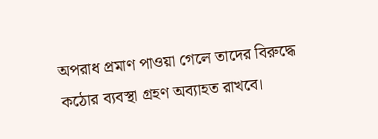অপরাধ প্রমাণ পাওয়া গেলে তাদের বিরুদ্ধে কঠোর ব্যবস্থা গ্রহণ অব্যাহত রাখবে।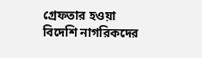গ্রেফতার হওয়া বিদেশি নাগরিকদের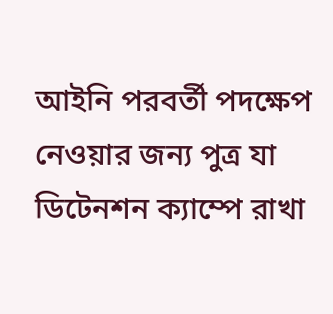আইনি পরবর্তী পদক্ষেপ নেওয়ার জন্য পুত্র যা ডিটেনশন ক্যাম্পে রাখা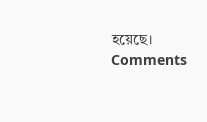হয়েছে।
Comments